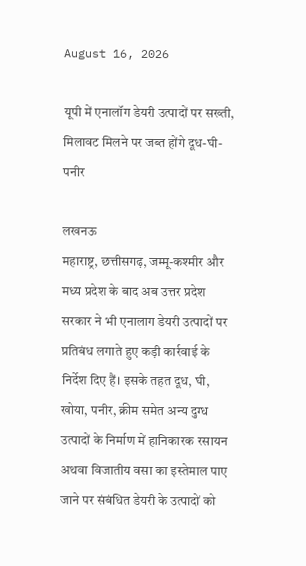August 16, 2026

यूपी में एनालॉग डेयरी उत्पादों पर सख्ती, मिलावट मिलने पर जब्त होंगे दूध-घी-पनीर

लखनऊ
महाराष्ट्र, छत्तीसगढ़, जम्मू-कश्मीर और मध्य प्रदेश के बाद अब उत्तर प्रदेश सरकार ने भी एनालाग डेयरी उत्पादों पर प्रतिबंध लगाते हुए कड़ी कार्रवाई के निर्देश दिए हैं। इसके तहत दूध, घी, खोया, पनीर, क्रीम समेत अन्य दुग्ध उत्पादों के निर्माण में हानिकारक रसायन अथवा विजातीय वसा का इस्तेमाल पाए जाने पर संबंधित डेयरी के उत्पादों को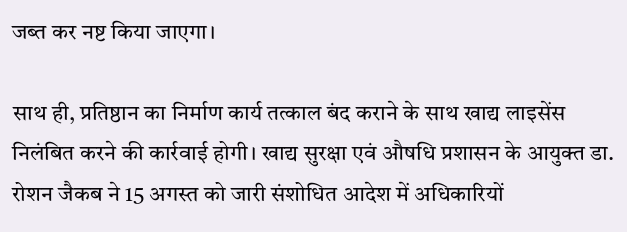जब्त कर नष्ट किया जाएगा।

साथ ही, प्रतिष्ठान का निर्माण कार्य तत्काल बंद कराने के साथ खाद्य लाइसेंस निलंबित करने की कार्रवाई होगी। खाद्य सुरक्षा एवं औषधि प्रशासन के आयुक्त डा. रोशन जैकब ने 15 अगस्त को जारी संशोधित आदेश में अधिकारियों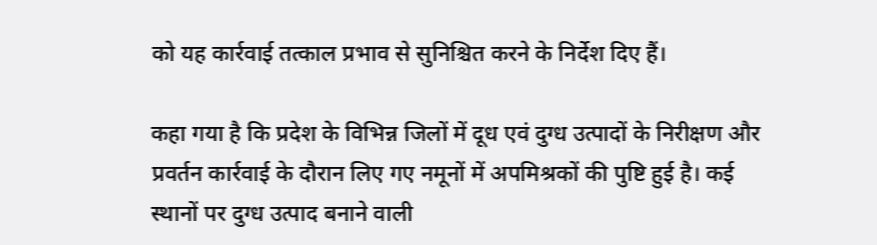को यह कार्रवाई तत्काल प्रभाव से सुनिश्चित करने के निर्देश दिए हैं।

कहा गया है कि प्रदेश के विभिन्न जिलों में दूध एवं दुग्ध उत्पादों के निरीक्षण और प्रवर्तन कार्रवाई के दौरान लिए गए नमूनों में अपमिश्रकों की पुष्टि हुई है। कई स्थानों पर दुग्ध उत्पाद बनाने वाली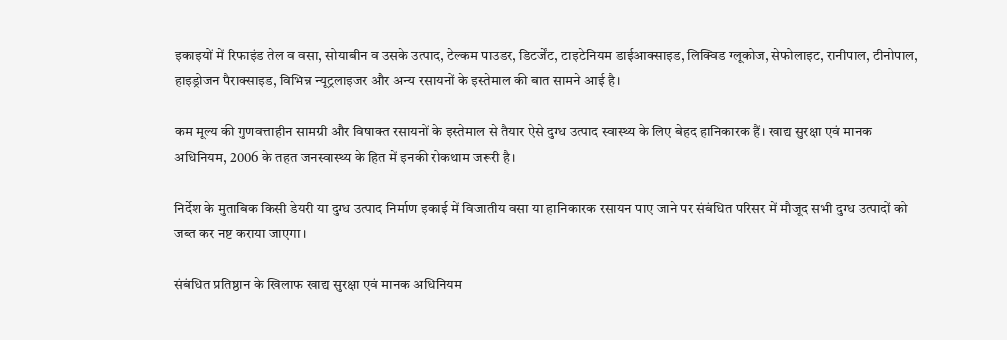इकाइयों में रिफाइंड तेल व वसा, सोयाबीन व उसके उत्पाद, टेल्कम पाउडर, डिटर्जेंट, टाइटेनियम डाईआक्साइड, लिक्विड ग्लूकोज, सेफोलाइट, रानीपाल, टीनोपाल, हाइड्रोजन पैराक्साइड, विभिन्न न्यूट्रलाइजर और अन्य रसायनों के इस्तेमाल की बात सामने आई है।

कम मूल्य की गुणवत्ताहीन सामग्री और विषाक्त रसायनों के इस्तेमाल से तैयार ऐसे दुग्ध उत्पाद स्वास्थ्य के लिए बेहद हानिकारक हैं। खाद्य सुरक्षा एवं मानक अधिनियम, 2006 के तहत जनस्वास्थ्य के हित में इनकी रोकथाम जरूरी है।

निर्देश के मुताबिक किसी डेयरी या दुग्ध उत्पाद निर्माण इकाई में विजातीय वसा या हानिकारक रसायन पाए जाने पर संबंधित परिसर में मौजूद सभी दुग्ध उत्पादों को जब्त कर नष्ट कराया जाएगा।

संबंधित प्रतिष्ठान के खिलाफ खाद्य सुरक्षा एवं मानक अधिनियम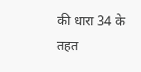की धारा 34 के तहत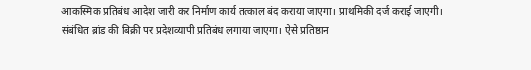आकस्मिक प्रतिबंध आदेश जारी कर निर्माण कार्य तत्काल बंद कराया जाएगा। प्राथमिकी दर्ज कराई जाएगी। संबंधित ब्रांड की बिक्री पर प्रदेशव्यापी प्रतिबंध लगाया जाएगा। ऐसे प्रतिष्ठान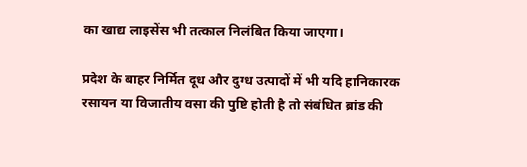का खाद्य लाइसेंस भी तत्काल निलंबित किया जाएगा।

प्रदेश के बाहर निर्मित दूध और दुग्ध उत्पादों में भी यदि हानिकारक रसायन या विजातीय वसा की पुष्टि होती है तो संबंधित ब्रांड की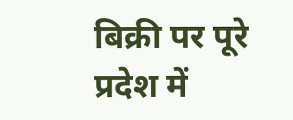बिक्री पर पूरे प्रदेश में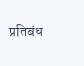प्रतिबंध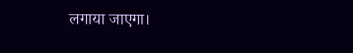लगाया जाएगा।